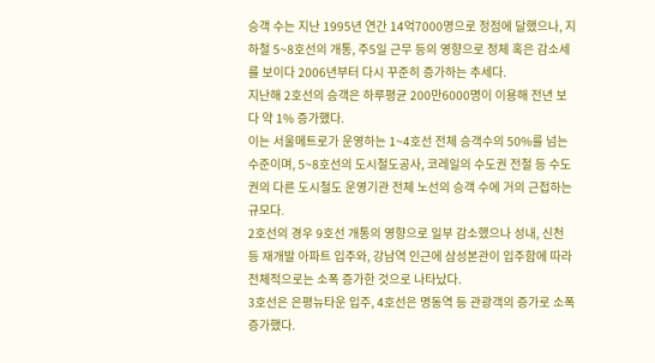승객 수는 지난 1995년 연간 14억7000명으로 정점에 달했으나, 지하철 5~8호선의 개통, 주5일 근무 등의 영향으로 정체 혹은 감소세를 보이다 2006년부터 다시 꾸준히 증가하는 추세다.
지난해 2호선의 승객은 하루평균 200만6000명이 이용해 전년 보다 약 1% 증가했다.
이는 서울메트로가 운영하는 1~4호선 전체 승객수의 50%를 넘는 수준이며, 5~8호선의 도시철도공사, 코레일의 수도권 전철 등 수도권의 다른 도시철도 운영기관 전체 노선의 승객 수에 거의 근접하는 규모다.
2호선의 경우 9호선 개통의 영향으로 일부 감소했으나 성내, 신천 등 재개발 아파트 입주와, 강남역 인근에 삼성본관이 입주함에 따라 전체적으로는 소폭 증가한 것으로 나타났다.
3호선은 은평뉴타운 입주, 4호선은 명동역 등 관광객의 증가로 소폭 증가했다.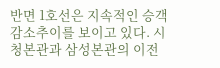반면 1호선은 지속적인 승객 감소추이를 보이고 있다. 시청본관과 삼성본관의 이전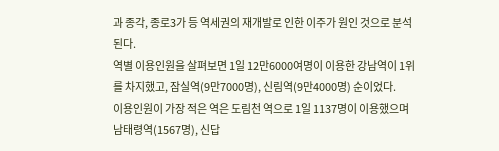과 종각, 종로3가 등 역세권의 재개발로 인한 이주가 원인 것으로 분석된다.
역별 이용인원을 살펴보면 1일 12만6000여명이 이용한 강남역이 1위를 차지했고, 잠실역(9만7000명), 신림역(9만4000명) 순이었다.
이용인원이 가장 적은 역은 도림천 역으로 1일 1137명이 이용했으며 남태령역(1567명), 신답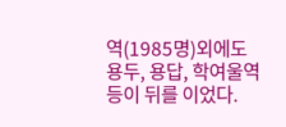역(1985명)외에도 용두, 용답, 학여울역 등이 뒤를 이었다.